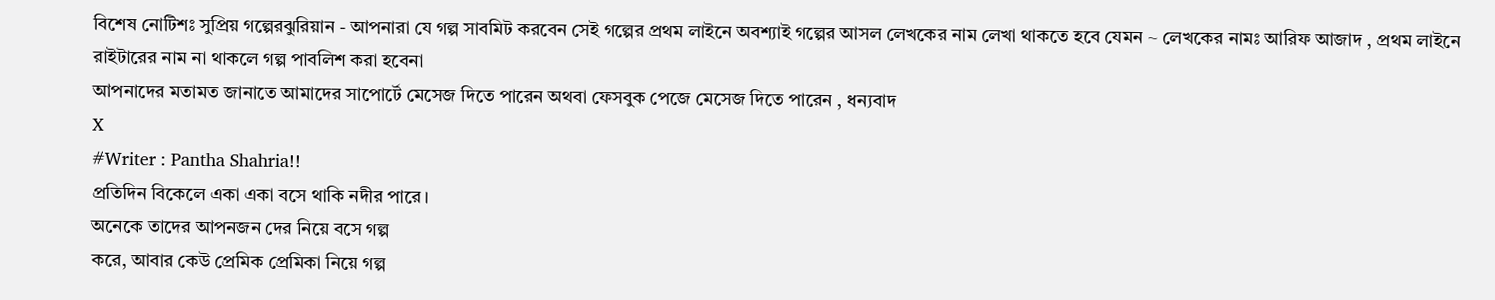বিশেষ নোটিশঃ সুপ্রিয় গল্পেরঝুরিয়ান - আপনারা যে গল্প সাবমিট করবেন সেই গল্পের প্রথম লাইনে অবশ্যাই গল্পের আসল লেখকের নাম লেখা থাকতে হবে যেমন ~ লেখকের নামঃ আরিফ আজাদ , প্রথম লাইনে রাইটারের নাম না থাকলে গল্প পাবলিশ করা হবেনা
আপনাদের মতামত জানাতে আমাদের সাপোর্টে মেসেজ দিতে পারেন অথবা ফেসবুক পেজে মেসেজ দিতে পারেন , ধন্যবাদ
X
#Writer : Pantha Shahria!!
প্রতিদিন বিকেলে একা একা বসে থাকি নদীর পারে।
অনেকে তাদের আপনজন দের নিয়ে বসে গল্প
করে, আবার কেউ প্রেমিক প্রেমিকা নিয়ে গল্প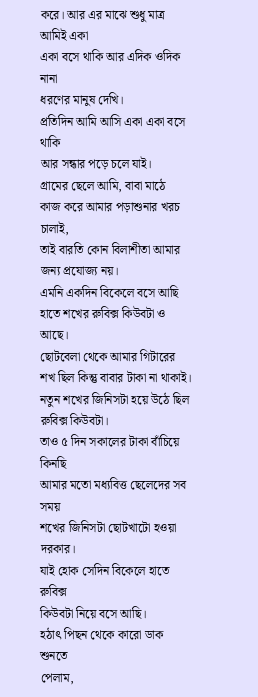করে। আর এর মাঝে শুধু মাত্র আমিই একা
একা বসে থাকি আর এদিক ওদিক নানা
ধরণের মানুষ দেখি।
প্রতিদিন আমি আসি একা একা বসে থাকি
আর সন্ধার পড়ে চলে যাই।
গ্রামের ছেলে আমি, বাবা মাঠে
কাজ করে আমার পড়াশুনার খরচ
চালাই,
তাই বারতি কোন বিলাশীতা আমার
জন্য প্রযোজ্য নয়।
এমনি একদিন বিকেলে বসে আছি
হাতে শখের রুবিক্স কিউবটা ও আছে।
ছোটবেলা থেকে আমার গিটারের
শখ ছিল কিন্তু বাবার টাকা না থাকাই।
নতুন শখের জিনিসটা হয়ে উঠে ছিল
রুবিক্স কিউবটা।
তাও ৫ দিন সকালের টাকা বাঁচিয়ে কিনছি
আমার মতো মধ্যবিত্ত ছেলেদের সব সময়
শখের জিনিসটা ছোটখাটো হওয়া দরকার।
যাই হোক সেদিন বিকেলে হাতে রুবিক্স
কিউবটা নিয়ে বসে আছি।
হঠাৎ পিছন থেকে কারো ডাক শুনতে
পেলাম,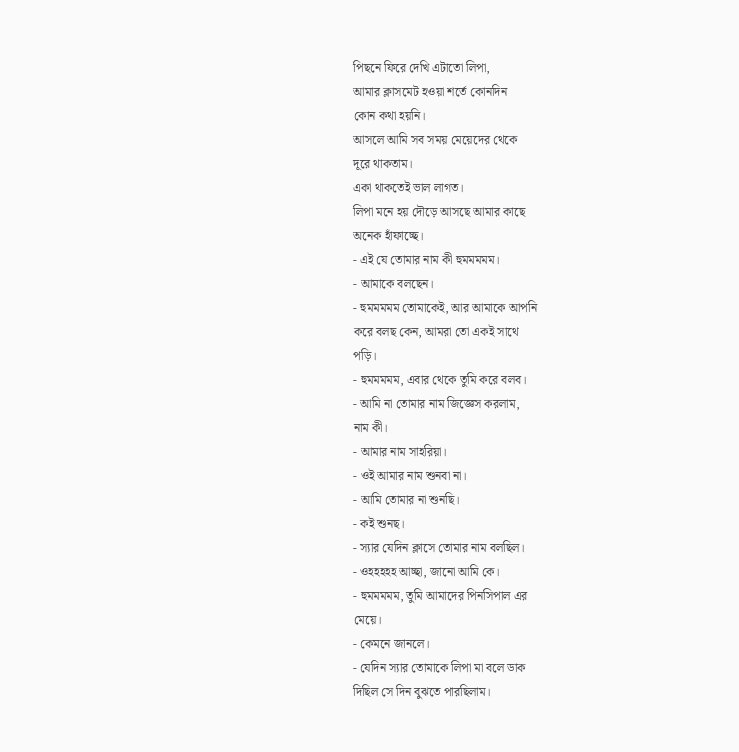পিছনে ফিরে দেখি এটাতো লিপা,
আমার ক্লাসমেট হওয়া শর্তে কোনদিন
কোন কথা হয়নি।
আসলে আমি সব সময় মেয়েদের থেকে
দূরে থাকতাম।
একা থাকতেই ভাল লাগত।
লিপা মনে হয় দৌড়ে আসছে আমার কাছে
অনেক হাঁফাচ্ছে।
- এই যে তোমার নাম কী হুমমমমম।
- আমাকে বলছেন।
- হুমমমমম তোমাকেই, আর আমাকে আপনি
করে বলছ কেন, আমরা তো একই সাথে
পড়ি।
- হুমমমমম, এবার থেকে তুমি করে বলব।
- আমি না তোমার নাম জিজ্ঞেস করলাম,
নাম কী।
- আমার নাম সাহরিয়া।
- ওই আমার নাম শুনবা না।
- আমি তোমার না শুনছি।
- কই শুনছ।
- স্যার যেদিন ক্লাসে তোমার নাম বলছিল।
- ওহহহহহ আচ্ছা, জানো আমি কে।
- হুমমমমম, তুমি আমাদের পিনসিপাল এর
মেয়ে।
- কেমনে জানলে।
- যেদিন স্যার তোমাকে লিপা মা বলে ডাক
দিছিল সে দিন বুঝতে পারছিলাম।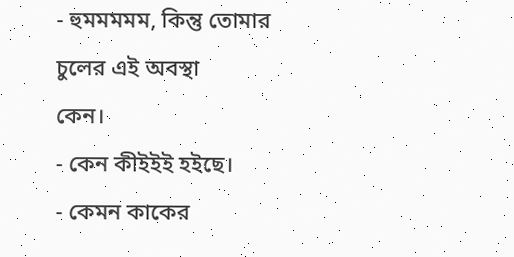- হুমমমমম, কিন্তু তোমার চুলের এই অবস্থা
কেন।
- কেন কীইইই হইছে।
- কেমন কাকের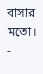বাসার মতো।
-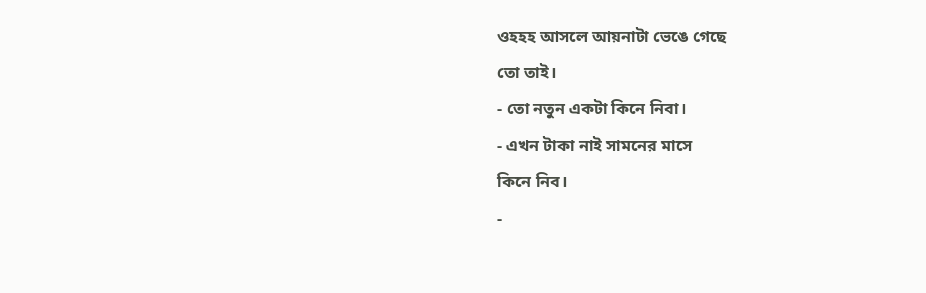ওহহহ আসলে আয়নাটা ভেঙে গেছে
তো তাই।
- তো নতুন একটা কিনে নিবা।
- এখন টাকা নাই সামনের মাসে
কিনে নিব।
-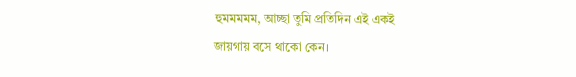হুমমমমম, আচ্ছা তুমি প্রতিদিন এই একই
জায়গায় বসে থাকো কেন।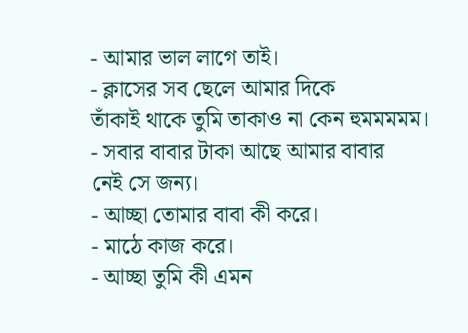- আমার ভাল লাগে তাই।
- ক্লাসের সব ছেলে আমার দিকে
তাঁকাই থাকে তুমি তাকাও না কেন হুমমমমম।
- সবার বাবার টাকা আছে আমার বাবার
নেই সে জন্য।
- আচ্ছা তোমার বাবা কী করে।
- মাঠে কাজ করে।
- আচ্ছা তুমি কী এমন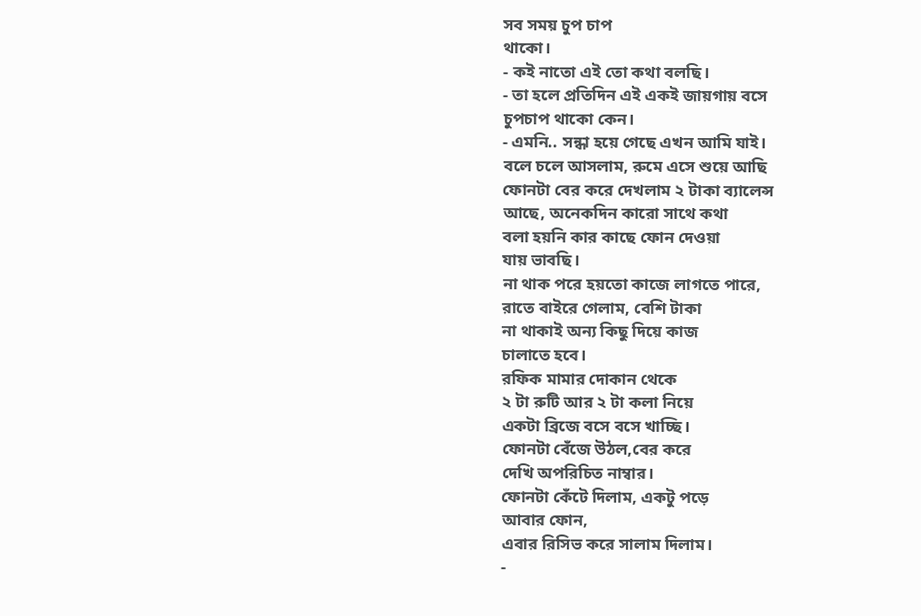সব সময় চুপ চাপ
থাকো।
- কই নাতো এই তো কথা বলছি।
- তা হলে প্রতিদিন এই একই জায়গায় বসে
চুপচাপ থাকো কেন।
- এমনি.. সন্ধা হয়ে গেছে এখন আমি যাই।
বলে চলে আসলাম, রুমে এসে শুয়ে আছি
ফোনটা বের করে দেখলাম ২ টাকা ব্যালেন্স
আছে, অনেকদিন কারো সাথে কথা
বলা হয়নি কার কাছে ফোন দেওয়া
যায় ভাবছি।
না থাক পরে হয়তো কাজে লাগতে পারে,
রাতে বাইরে গেলাম, বেশি টাকা
না থাকাই অন্য কিছু দিয়ে কাজ
চালাতে হবে।
রফিক মামার দোকান থেকে
২ টা রুটি আর ২ টা কলা নিয়ে
একটা ব্রিজে বসে বসে খাচ্ছি।
ফোনটা বেঁজে উঠল,বের করে
দেখি অপরিচিত নাম্বার।
ফোনটা কেঁটে দিলাম, একটু পড়ে
আবার ফোন,
এবার রিসিভ করে সালাম দিলাম।
-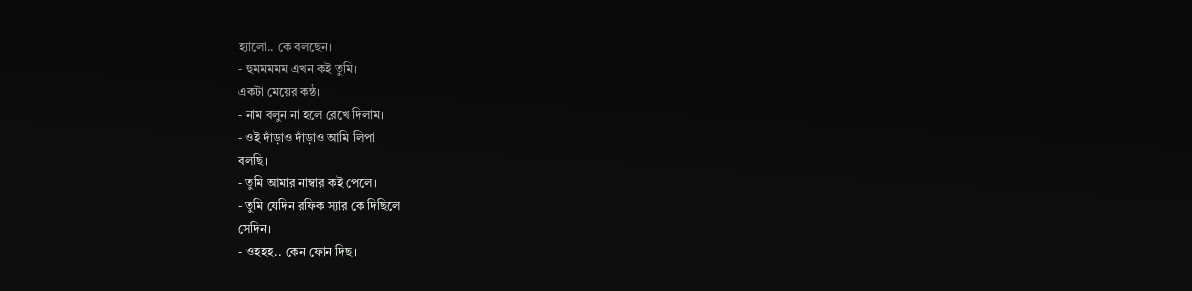হ্যালো.. কে বলছেন।
- হুমমমমম এখন কই তুমি।
একটা মেয়ের কন্ঠ।
- নাম বলুন না হলে রেখে দিলাম।
- ওই দাঁড়াও দাঁড়াও আমি লিপা
বলছি।
- তুমি আমার নাম্বার কই পেলে।
- তুমি যেদিন রফিক স্যার কে দিছিলে
সেদিন।
- ওহহহ.. কেন ফোন দিছ।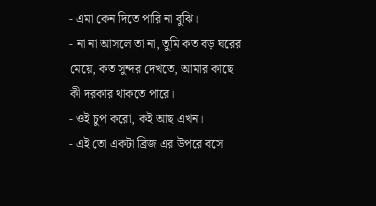- এমা কেন দিতে পারি না বুঝি।
- না না আসলে তা না, তুমি কত বড় ঘরের
মেয়ে, কত সুন্দর দেখতে, আমার কাছে
কী দরকার থাকতে পারে।
- ওই চুপ করো, কই আছ এখন।
- এই তো একটা ব্রিজ এর উপরে বসে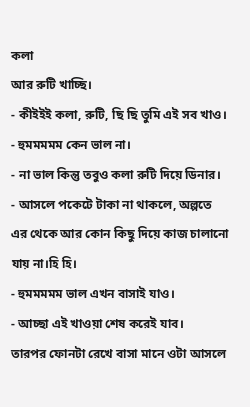কলা
আর রুটি খাচ্ছি।
- কীইইই কলা, রুটি, ছি ছি তুমি এই সব খাও।
- হুমমমমম কেন ভাল না।
- না ভাল কিন্তু তবুও কলা রুটি দিয়ে ডিনার।
- আসলে পকেটে টাকা না থাকলে, অল্পতে
এর থেকে আর কোন কিছু দিয়ে কাজ চালানো
যায় না।হি হি।
- হুমমমমম ভাল এখন বাসাই যাও।
- আচ্ছা এই খাওয়া শেষ করেই যাব।
তারপর ফোনটা রেখে বাসা মানে ওটা আসলে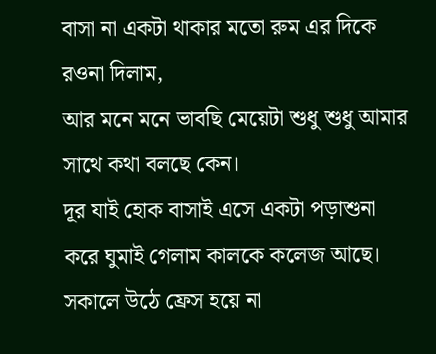বাসা না একটা থাকার মতো রুম এর দিকে
রওনা দিলাম,
আর মনে মনে ভাবছি মেয়েটা শুধু শুধু আমার
সাথে কথা বলছে কেন।
দূর যাই হোক বাসাই এসে একটা পড়াশুনা
করে ঘুমাই গেলাম কালকে কলেজ আছে।
সকালে উঠে ফ্রেস হয়ে না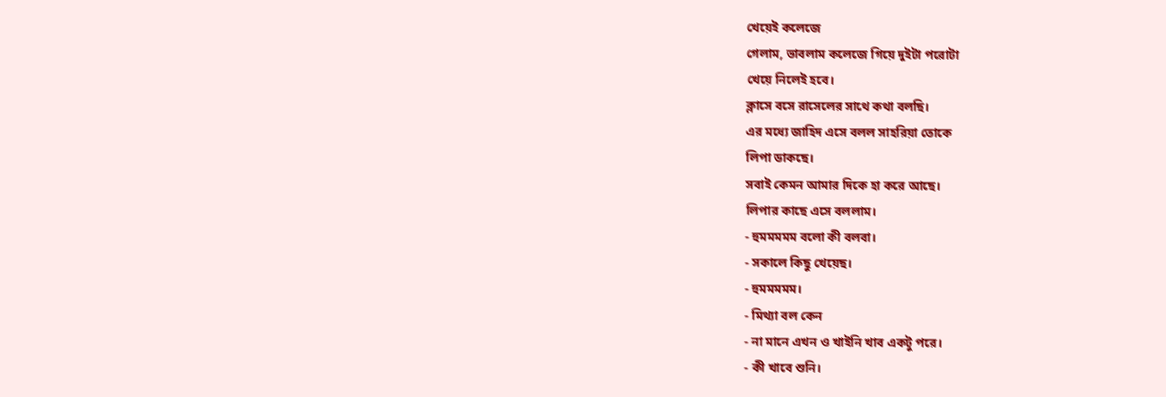খেয়েই কলেজে
গেলাম, ভাবলাম কলেজে গিয়ে দুইটা পরোটা
খেয়ে নিলেই হবে।
ক্লাসে বসে রাসেলের সাথে কথা বলছি।
এর মধ্যে জাহিদ এসে বলল সাহরিয়া তোকে
লিপা ডাকছে।
সবাই কেমন আমার দিকে হা করে আছে।
লিপার কাছে এসে বললাম।
- হুমমমমম বলো কী বলবা।
- সকালে কিছু খেয়েছ।
- হুমমমমম।
- মিথ্যা বল কেন
- না মানে এখন ও খাইনি খাব একটু পরে।
- কী খাবে শুনি।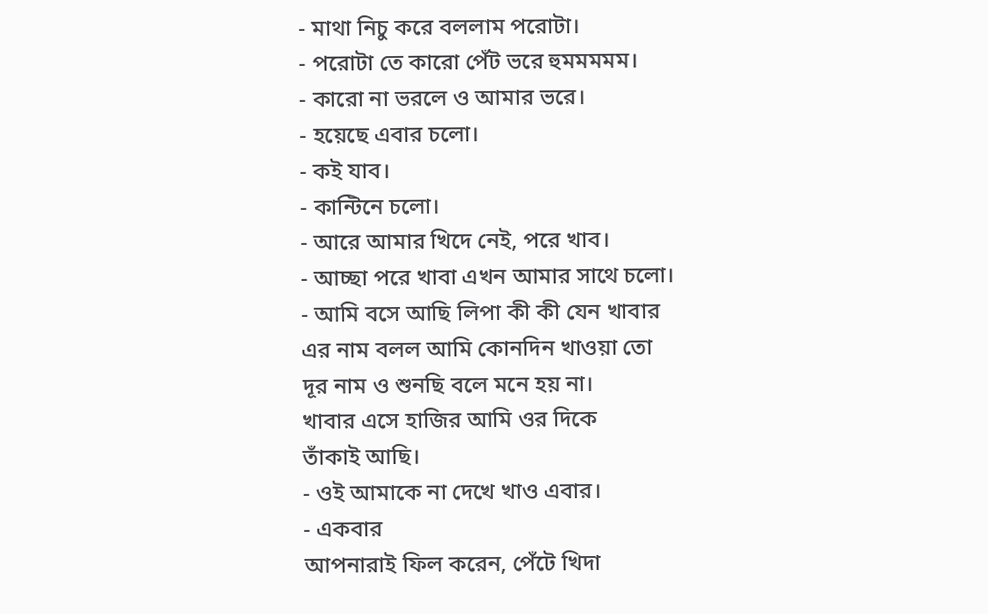- মাথা নিচু করে বললাম পরোটা।
- পরোটা তে কারো পেঁট ভরে হুমমমমম।
- কারো না ভরলে ও আমার ভরে।
- হয়েছে এবার চলো।
- কই যাব।
- কান্টিনে চলো।
- আরে আমার খিদে নেই, পরে খাব।
- আচ্ছা পরে খাবা এখন আমার সাথে চলো।
- আমি বসে আছি লিপা কী কী যেন খাবার
এর নাম বলল আমি কোনদিন খাওয়া তো
দূর নাম ও শুনছি বলে মনে হয় না।
খাবার এসে হাজির আমি ওর দিকে
তাঁকাই আছি।
- ওই আমাকে না দেখে খাও এবার।
- একবার
আপনারাই ফিল করেন, পেঁটে খিদা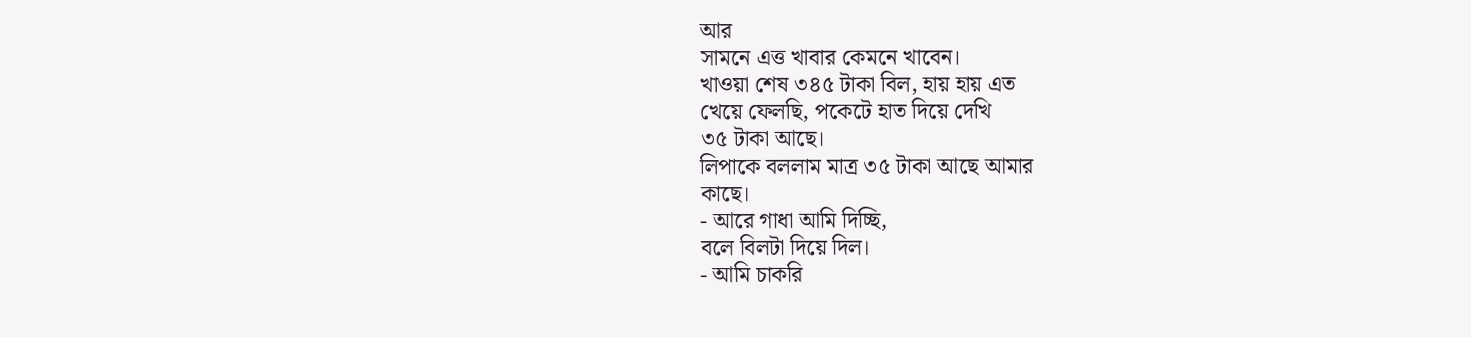আর
সামনে এত্ত খাবার কেমনে খাবেন।
খাওয়া শেষ ৩৪৫ টাকা বিল, হায় হায় এত
খেয়ে ফেলছি, পকেটে হাত দিয়ে দেখি
৩৫ টাকা আছে।
লিপাকে বললাম মাত্র ৩৫ টাকা আছে আমার
কাছে।
- আরে গাধা আমি দিচ্ছি,
বলে বিলটা দিয়ে দিল।
- আমি চাকরি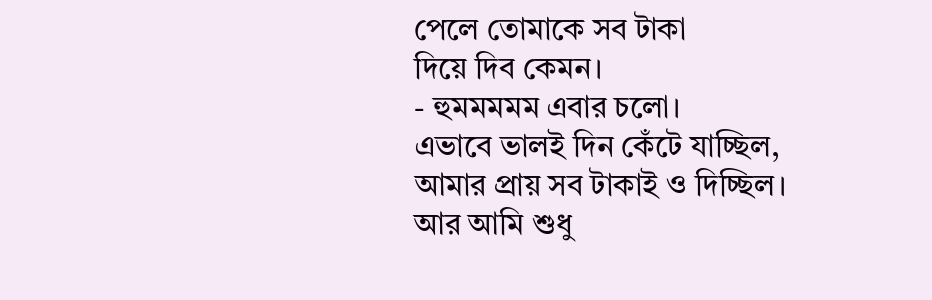পেলে তোমাকে সব টাকা
দিয়ে দিব কেমন।
- হুমমমমম এবার চলো।
এভাবে ভালই দিন কেঁটে যাচ্ছিল,
আমার প্রায় সব টাকাই ও দিচ্ছিল।
আর আমি শুধু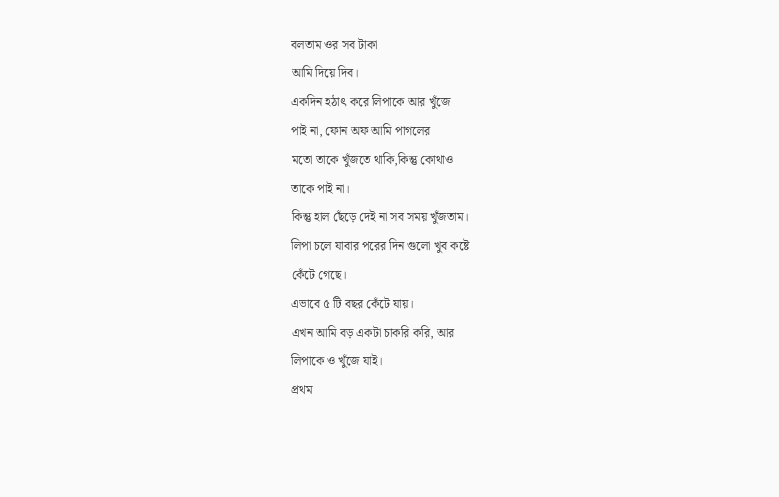বলতাম ওর সব টাকা
আমি দিয়ে দিব।
একদিন হঠাৎ করে লিপাকে আর খুঁজে
পাই না, ফোন অফ আমি পাগলের
মতো তাকে খুঁজতে থাকি,কিন্তু কোথাও
তাকে পাই না।
কিন্তু হাল ছেঁড়ে দেই না সব সময় খুঁজতাম।
লিপা চলে যাবার পরের দিন গুলো খুব কষ্টে
কেঁটে গেছে।
এভাবে ৫ টি বছর কেঁটে যায়।
এখন আমি বড় একটা চাকরি করি, আর
লিপাকে ও খুঁজে যাই।
প্রথম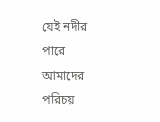যেই নদীর পারে আমাদের পরিচয়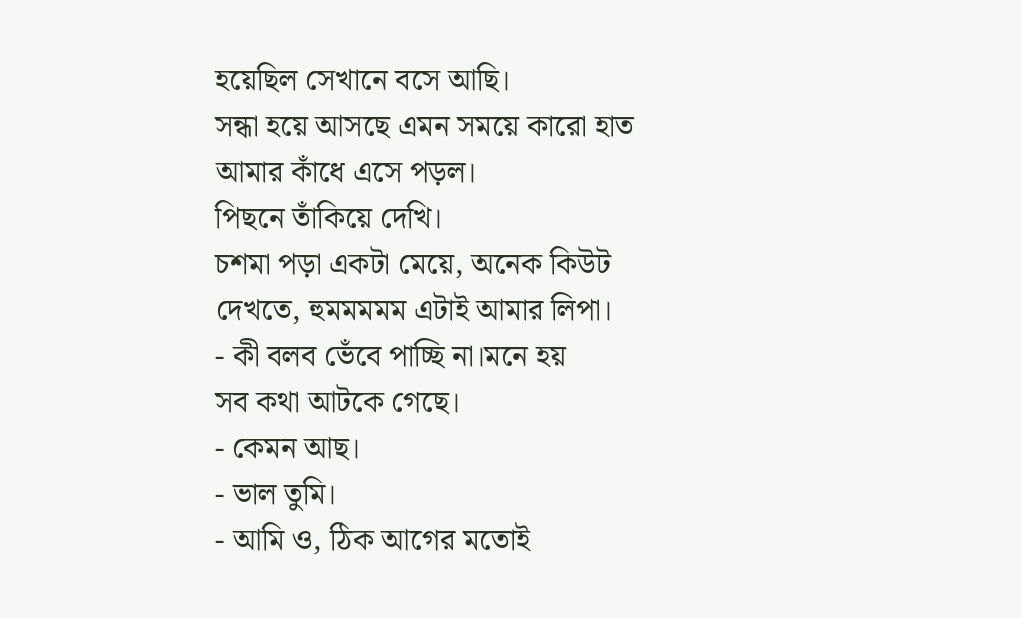হয়েছিল সেখানে বসে আছি।
সন্ধা হয়ে আসছে এমন সময়ে কারো হাত
আমার কাঁধে এসে পড়ল।
পিছনে তাঁকিয়ে দেখি।
চশমা পড়া একটা মেয়ে, অনেক কিউট
দেখতে, হুমমমমম এটাই আমার লিপা।
- কী বলব ভেঁবে পাচ্ছি না।মনে হয়
সব কথা আটকে গেছে।
- কেমন আছ।
- ভাল তুমি।
- আমি ও, ঠিক আগের মতোই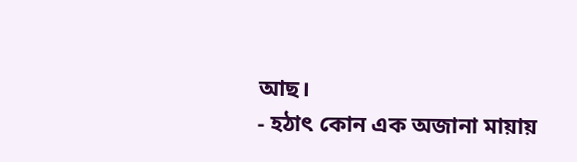আছ।
- হঠাৎ কোন এক অজানা মায়ায়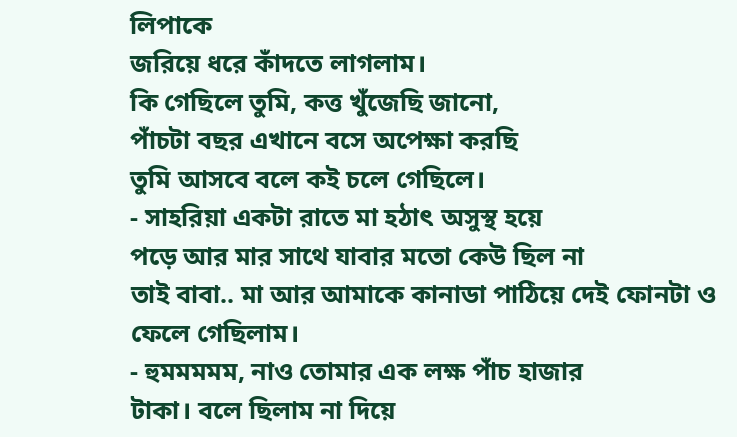লিপাকে
জরিয়ে ধরে কাঁদতে লাগলাম।
কি গেছিলে তুমি, কত্ত খুঁজেছি জানো,
পাঁচটা বছর এখানে বসে অপেক্ষা করছি
তুমি আসবে বলে কই চলে গেছিলে।
- সাহরিয়া একটা রাতে মা হঠাৎ অসুস্থ হয়ে
পড়ে আর মার সাথে যাবার মতো কেউ ছিল না
তাই বাবা.. মা আর আমাকে কানাডা পাঠিয়ে দেই ফোনটা ও ফেলে গেছিলাম।
- হুমমমমম, নাও তোমার এক লক্ষ পাঁচ হাজার
টাকা। বলে ছিলাম না দিয়ে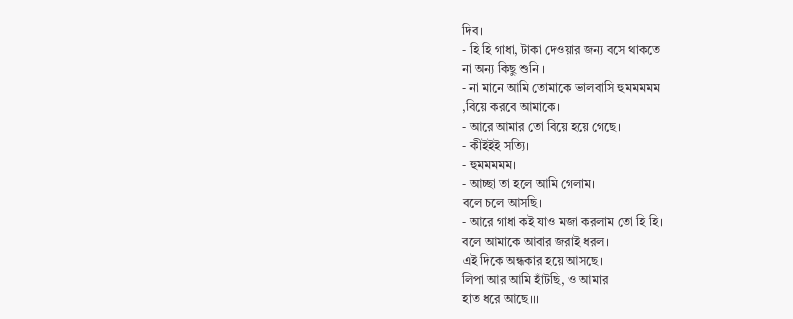দিব।
- হি হি গাধা, টাকা দেওয়ার জন্য বসে থাকতে
না অন্য কিছু শুনি ।
- না মানে আমি তোমাকে ভালবাসি হুমমমমম
,বিয়ে করবে আমাকে।
- আরে আমার তো বিয়ে হয়ে গেছে।
- কীইইই সত্যি।
- হুমমমমম।
- আচ্ছা তা হলে আমি গেলাম।
বলে চলে আসছি।
- আরে গাধা কই যাও মজা করলাম তো হি হি।
বলে আমাকে আবার জরাই ধরল।
এই দিকে অন্ধকার হয়ে আসছে।
লিপা আর আমি হাঁটছি, ও আমার
হাত ধরে আছে।।।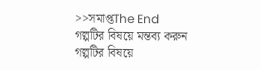>>সমাপ্তThe End
গল্পটির বিষয়ে মন্তব্য করুন
গল্পটির বিষয়ে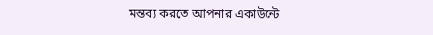মন্তব্য করতে আপনার একাউন্টে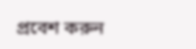প্রবেশ করুন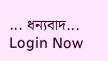... ধন্যবাদ... Login Now